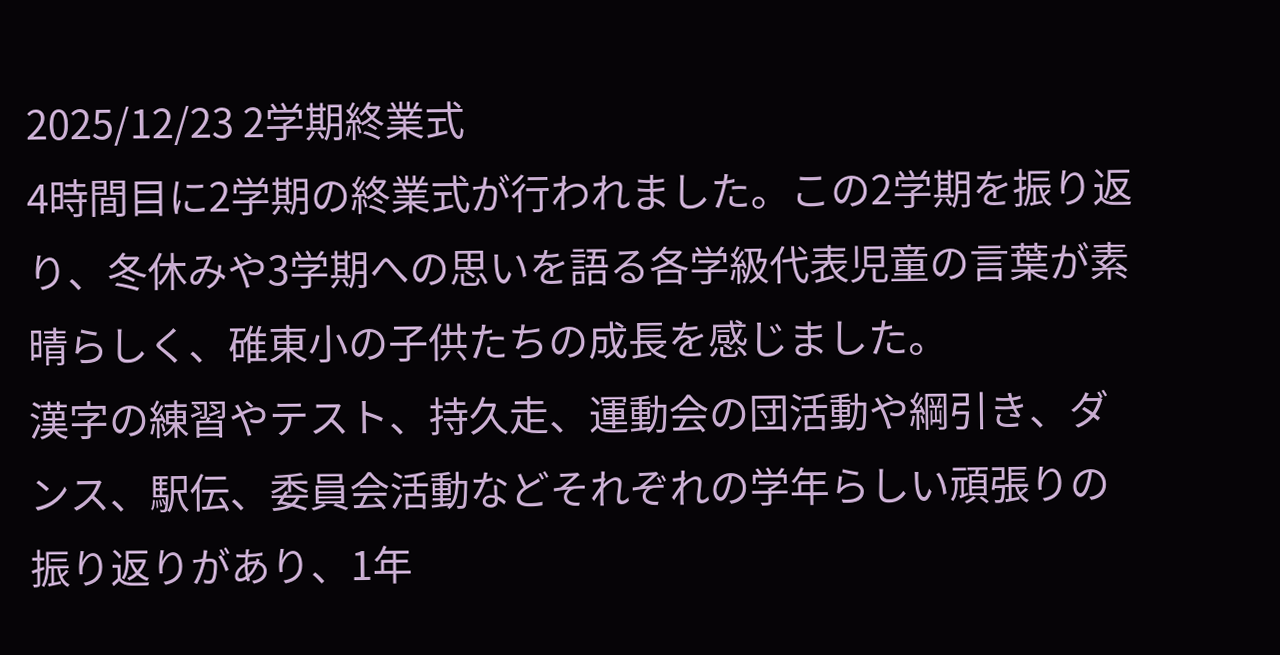2025/12/23 2学期終業式
4時間目に2学期の終業式が行われました。この2学期を振り返り、冬休みや3学期への思いを語る各学級代表児童の言葉が素晴らしく、碓東小の子供たちの成長を感じました。
漢字の練習やテスト、持久走、運動会の団活動や綱引き、ダンス、駅伝、委員会活動などそれぞれの学年らしい頑張りの振り返りがあり、1年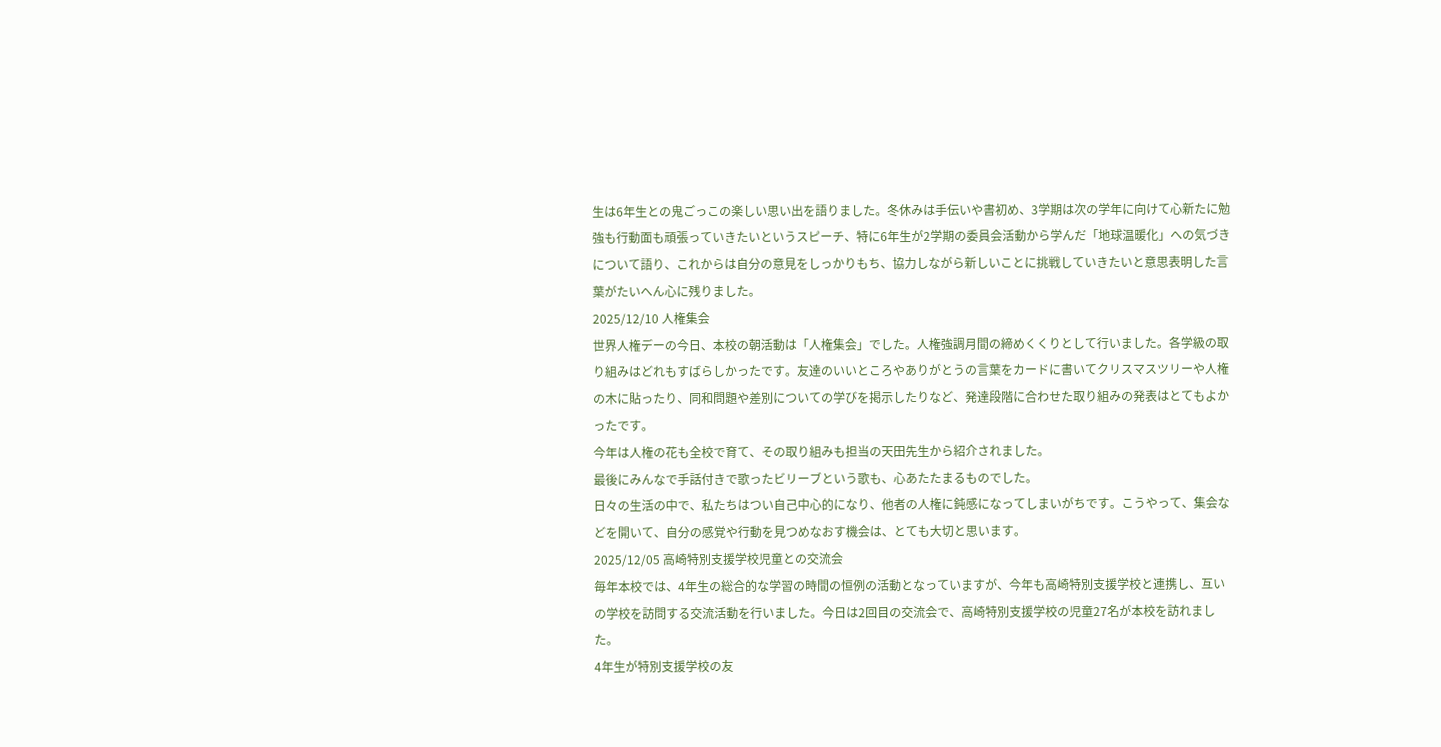生は6年生との鬼ごっこの楽しい思い出を語りました。冬休みは手伝いや書初め、3学期は次の学年に向けて心新たに勉強も行動面も頑張っていきたいというスピーチ、特に6年生が2学期の委員会活動から学んだ「地球温暖化」への気づきについて語り、これからは自分の意見をしっかりもち、協力しながら新しいことに挑戦していきたいと意思表明した言葉がたいへん心に残りました。
2025/12/10 人権集会
世界人権デーの今日、本校の朝活動は「人権集会」でした。人権強調月間の締めくくりとして行いました。各学級の取り組みはどれもすばらしかったです。友達のいいところやありがとうの言葉をカードに書いてクリスマスツリーや人権の木に貼ったり、同和問題や差別についての学びを掲示したりなど、発達段階に合わせた取り組みの発表はとてもよかったです。
今年は人権の花も全校で育て、その取り組みも担当の天田先生から紹介されました。
最後にみんなで手話付きで歌ったビリーブという歌も、心あたたまるものでした。
日々の生活の中で、私たちはつい自己中心的になり、他者の人権に鈍感になってしまいがちです。こうやって、集会などを開いて、自分の感覚や行動を見つめなおす機会は、とても大切と思います。
2025/12/05 高崎特別支援学校児童との交流会
毎年本校では、4年生の総合的な学習の時間の恒例の活動となっていますが、今年も高崎特別支援学校と連携し、互いの学校を訪問する交流活動を行いました。今日は2回目の交流会で、高崎特別支援学校の児童27名が本校を訪れました。
4年生が特別支援学校の友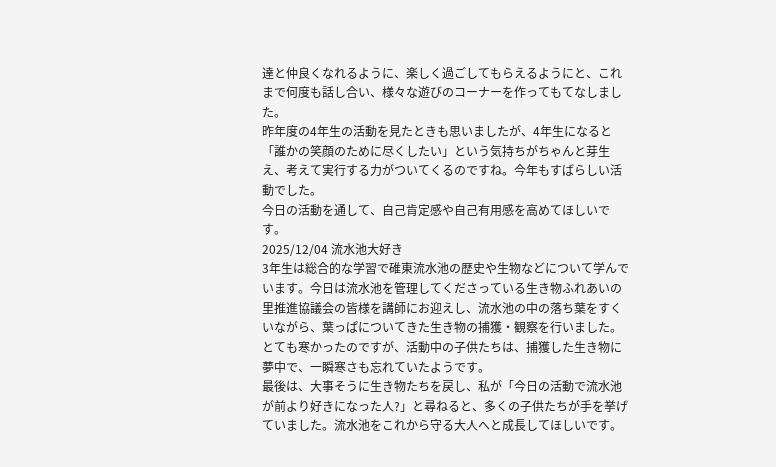達と仲良くなれるように、楽しく過ごしてもらえるようにと、これまで何度も話し合い、様々な遊びのコーナーを作ってもてなしました。
昨年度の4年生の活動を見たときも思いましたが、4年生になると「誰かの笑顔のために尽くしたい」という気持ちがちゃんと芽生え、考えて実行する力がついてくるのですね。今年もすばらしい活動でした。
今日の活動を通して、自己肯定感や自己有用感を高めてほしいです。
2025/12/04 流水池大好き
3年生は総合的な学習で碓東流水池の歴史や生物などについて学んでいます。今日は流水池を管理してくださっている生き物ふれあいの里推進協議会の皆様を講師にお迎えし、流水池の中の落ち葉をすくいながら、葉っぱについてきた生き物の捕獲・観察を行いました。
とても寒かったのですが、活動中の子供たちは、捕獲した生き物に夢中で、一瞬寒さも忘れていたようです。
最後は、大事そうに生き物たちを戻し、私が「今日の活動で流水池が前より好きになった人?」と尋ねると、多くの子供たちが手を挙げていました。流水池をこれから守る大人へと成長してほしいです。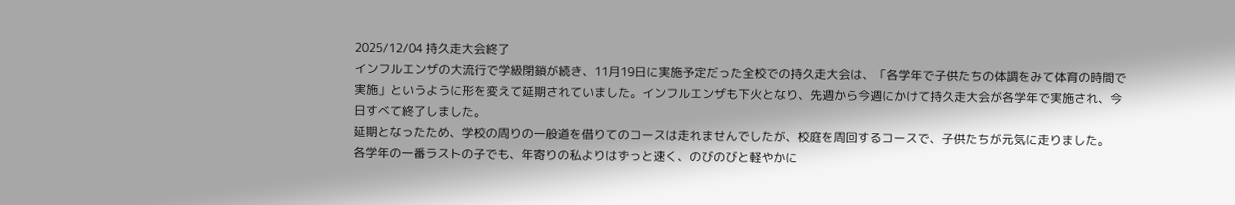2025/12/04 持久走大会終了
インフルエンザの大流行で学級閉鎖が続き、11月19日に実施予定だった全校での持久走大会は、「各学年で子供たちの体調をみて体育の時間で実施」というように形を変えて延期されていました。インフルエンザも下火となり、先週から今週にかけて持久走大会が各学年で実施され、今日すべて終了しました。
延期となったため、学校の周りの一般道を借りてのコースは走れませんでしたが、校庭を周回するコースで、子供たちが元気に走りました。
各学年の一番ラストの子でも、年寄りの私よりはずっと速く、のびのびと軽やかに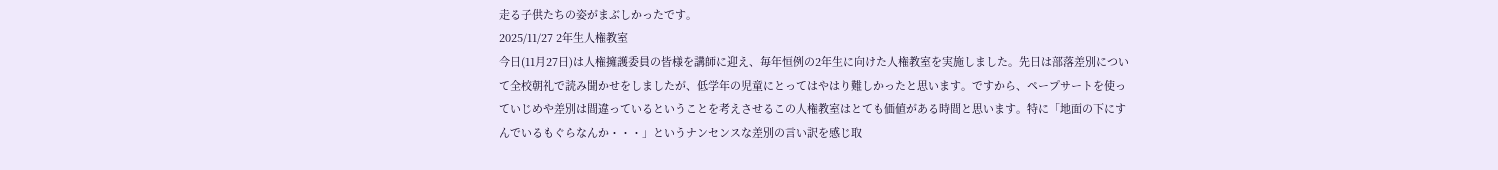走る子供たちの姿がまぶしかったです。
2025/11/27 2年生人権教室
今日(11月27日)は人権擁護委員の皆様を講師に迎え、毎年恒例の2年生に向けた人権教室を実施しました。先日は部落差別について全校朝礼で読み聞かせをしましたが、低学年の児童にとってはやはり難しかったと思います。ですから、ペープサートを使っていじめや差別は間違っているということを考えさせるこの人権教室はとても価値がある時間と思います。特に「地面の下にすんでいるもぐらなんか・・・」というナンセンスな差別の言い訳を感じ取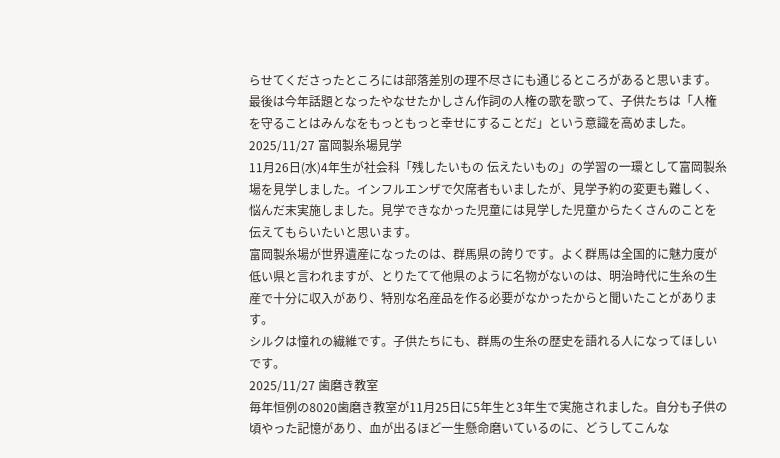らせてくださったところには部落差別の理不尽さにも通じるところがあると思います。
最後は今年話題となったやなせたかしさん作詞の人権の歌を歌って、子供たちは「人権を守ることはみんなをもっともっと幸せにすることだ」という意識を高めました。
2025/11/27 富岡製糸場見学
11月26日(水)4年生が社会科「残したいもの 伝えたいもの」の学習の一環として富岡製糸場を見学しました。インフルエンザで欠席者もいましたが、見学予約の変更も難しく、悩んだ末実施しました。見学できなかった児童には見学した児童からたくさんのことを伝えてもらいたいと思います。
富岡製糸場が世界遺産になったのは、群馬県の誇りです。よく群馬は全国的に魅力度が低い県と言われますが、とりたてて他県のように名物がないのは、明治時代に生糸の生産で十分に収入があり、特別な名産品を作る必要がなかったからと聞いたことがあります。
シルクは憧れの繊維です。子供たちにも、群馬の生糸の歴史を語れる人になってほしいです。
2025/11/27 歯磨き教室
毎年恒例の8020歯磨き教室が11月25日に5年生と3年生で実施されました。自分も子供の頃やった記憶があり、血が出るほど一生懸命磨いているのに、どうしてこんな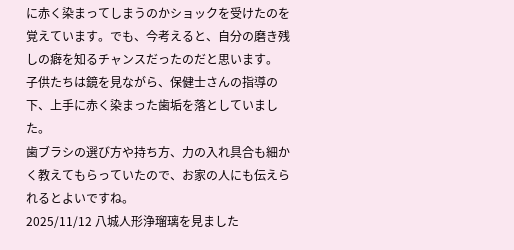に赤く染まってしまうのかショックを受けたのを覚えています。でも、今考えると、自分の磨き残しの癖を知るチャンスだったのだと思います。
子供たちは鏡を見ながら、保健士さんの指導の下、上手に赤く染まった歯垢を落としていました。
歯ブラシの選び方や持ち方、力の入れ具合も細かく教えてもらっていたので、お家の人にも伝えられるとよいですね。
2025/11/12 八城人形浄瑠璃を見ました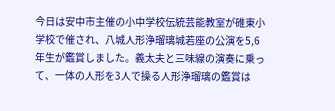今日は安中市主催の小中学校伝統芸能教室が碓東小学校で催され、八城人形浄瑠璃城若座の公演を5,6年生が鑑賞しました。義太夫と三味線の演奏に乗って、一体の人形を3人で操る人形浄瑠璃の鑑賞は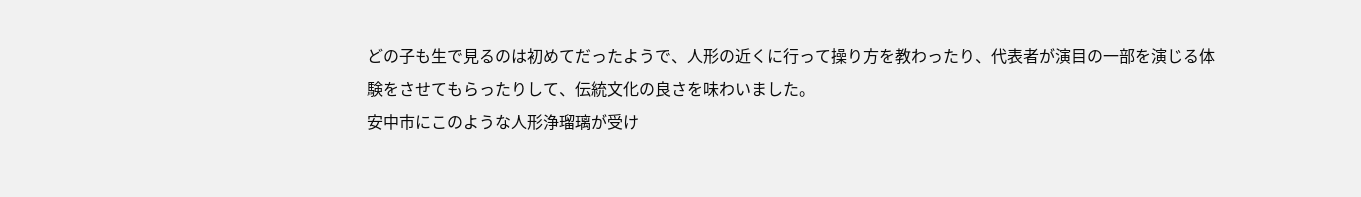どの子も生で見るのは初めてだったようで、人形の近くに行って操り方を教わったり、代表者が演目の一部を演じる体験をさせてもらったりして、伝統文化の良さを味わいました。
安中市にこのような人形浄瑠璃が受け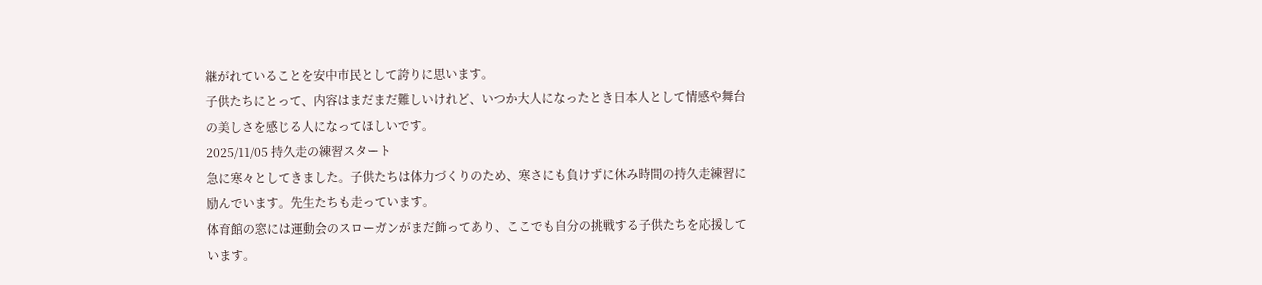継がれていることを安中市民として誇りに思います。
子供たちにとって、内容はまだまだ難しいけれど、いつか大人になったとき日本人として情感や舞台の美しさを感じる人になってほしいです。
2025/11/05 持久走の練習スタート
急に寒々としてきました。子供たちは体力づくりのため、寒さにも負けずに休み時間の持久走練習に励んでいます。先生たちも走っています。
体育館の窓には運動会のスローガンがまだ飾ってあり、ここでも自分の挑戦する子供たちを応援しています。